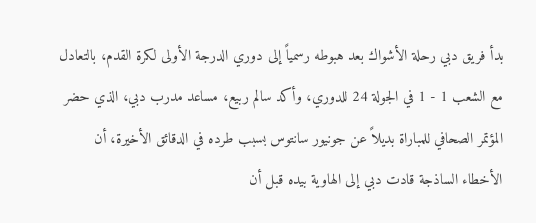بدأ فريق دبي رحلة الأشواك بعد هبوطه رسمياً إلى دوري الدرجة الأولى لكرة القدم، بالتعادل مع الشعب 1 - 1 في الجولة 24 للدوري، وأكد سالم ربيع، مساعد مدرب دبي، الذي حضر المؤتمر الصحافي للمباراة بديلاً عن جونيور سانتوس بسبب طرده في الدقائق الأخيرة، أن الأخطاء الساذجة قادت دبي إلى الهاوية بيده قبل أن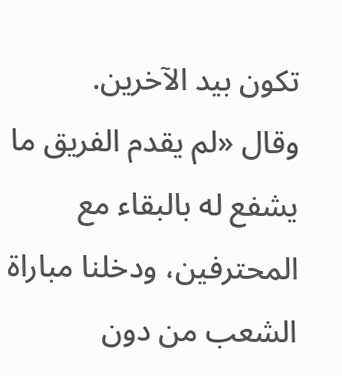تكون بيد الآخرين.
وقال «لم يقدم الفريق ما يشفع له بالبقاء مع المحترفين، ودخلنا مباراة الشعب من دون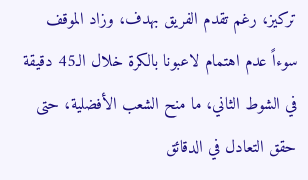تركيز، رغم تقدم الفريق بهدف، وزاد الموقف سوءاً عدم اهتمام لاعبونا بالكرة خلال الـ45 دقيقة في الشوط الثاني، ما منح الشعب الأفضلية، حتى حقق التعادل في الدقائق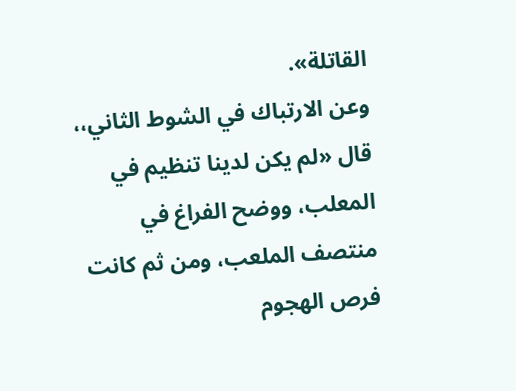القاتلة».
وعن الارتباك في الشوط الثاني،، قال «لم يكن لدينا تنظيم في المعلب، ووضح الفراغ في منتصف الملعب، ومن ثم كانت فرص الهجوم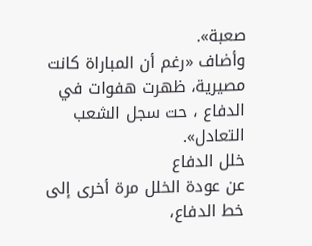صعبة».
وأضاف «رغم أن المباراة كانت مصيرية، ظهرت هفوات في الدفاع ، حت سجل الشعب التعادل».
خلل الدفاع
عن عودة الخلل مرة أخرى إلى خط الدفاع،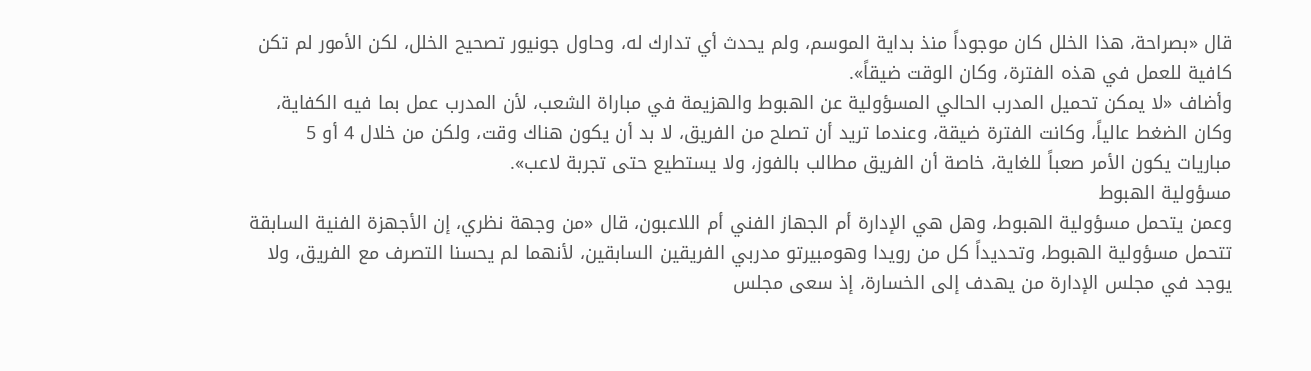قال «بصراحة، هذا الخلل كان موجوداً منذ بداية الموسم، ولم يحدث أي تدارك له، وحاول جونيور تصحيح الخلل، لكن الأمور لم تكن كافية للعمل في هذه الفترة، وكان الوقت ضيقاً».
وأضاف «لا يمكن تحميل المدرب الحالي المسؤولية عن الهبوط والهزيمة في مباراة الشعب، لأن المدرب عمل بما فيه الكفاية، وكان الضغط عالياً، وكانت الفترة ضيقة، وعندما تريد أن تصلح من الفريق، لا بد أن يكون هناك وقت، ولكن من خلال 4 أو 5 مباريات يكون الأمر صعباً للغاية، خاصة أن الفريق مطالب بالفوز، ولا يستطيع حتى تجربة لاعب».
مسؤولية الهبوط
وعمن يتحمل مسؤولية الهبوط، وهل هي الإدارة أم الجهاز الفني أم اللاعبون، قال «من وجهة نظري، إن الأجهزة الفنية السابقة تتحمل مسؤولية الهبوط، وتحديداً كل من رويدا وهومبيرتو مدربي الفريقين السابقين، لأنهما لم يحسنا التصرف مع الفريق، ولا يوجد في مجلس الإدارة من يهدف إلى الخسارة، إذ سعى مجلس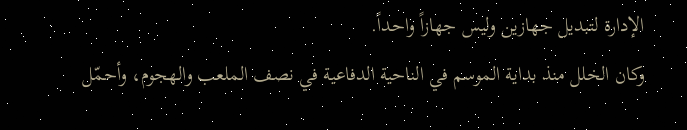الإدارة لتبديل جهازين وليس جهازاً واحداً.
وكان الخلل منذ بداية الموسم في الناحية الدفاعية في نصف الملعب والهجوم، وأحمّل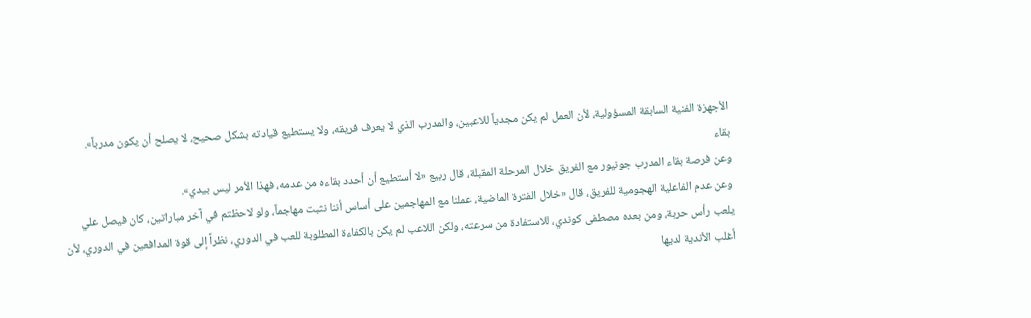الأجهزة الفنية السابقة المسؤولية، لأن العمل لم يكن مجدياً للاعبين، والمدرب الذي لا يعرف فريقه، ولا يستطيع قيادته بشكل صحيح، لا يصلح أن يكون مدرباً».
بقاء
وعن فرصة بقاء المدرب جونيور مع الفريق خلال المرحلة المقبلة، قال ربيع «لا أستطيع أن أحدد بقاءه من عدمه، فهذا الأمر ليس بيدي».
وعن عدم الفاعلية الهجومية للفريق، قال «خلال الفترة الماضية، عملنا مع المهاجمين على أساس أننا نثبت مهاجماً، ولو لاحظتم في آخر مباراتين، كان فيصل علي يلعب رأس حربة، ومن بعده مصطفى كوندي، للاستفادة من سرعته، ولكن اللاعب لم يكن بالكفاءة المطلوبة للعب في الدوري، نظراً إلى قوة المدافعين في الدوري، لأن أغلب الأندية لديها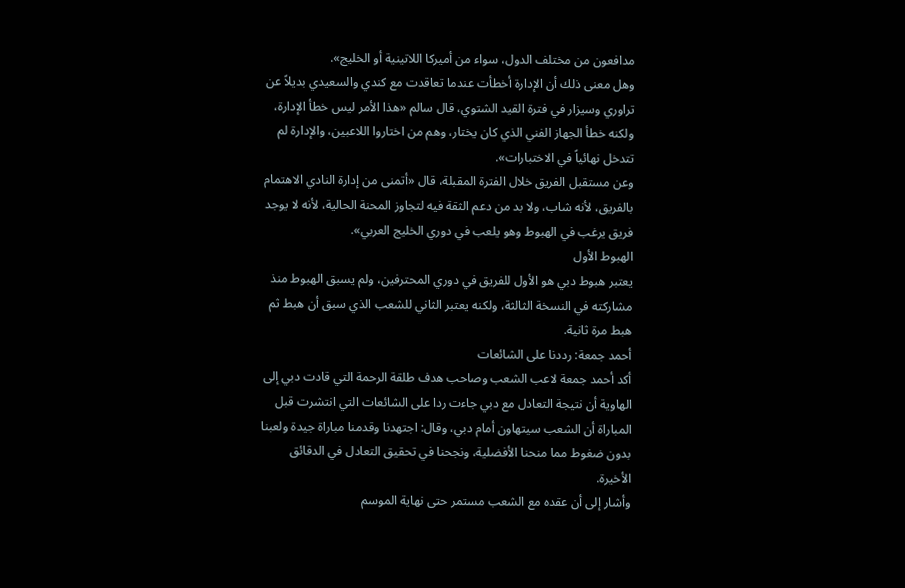مدافعون من مختلف الدول، سواء من أميركا اللاتينية أو الخليج».
وهل معنى ذلك أن الإدارة أخطأت عندما تعاقدت مع كندي والسعيدي بديلاً عن تراوري وسيزار في فترة القيد الشتوي، قال سالم «هذا الأمر ليس خطأ الإدارة، ولكنه خطأ الجهاز الفني الذي كان يختار، وهم من اختاروا اللاعبين، والإدارة لم تتدخل نهائياً في الاختبارات».
وعن مستقبل الفريق خلال الفترة المقبلة، قال «أتمنى من إدارة النادي الاهتمام بالفريق، لأنه شاب، ولا بد من دعم الثقة فيه لتجاوز المحنة الحالية، لأنه لا يوجد فريق يرغب في الهبوط وهو يلعب في دوري الخليج العربي».
الهبوط الأول
يعتبر هبوط دبي هو الأول للفريق في دوري المحترفين، ولم يسبق الهبوط منذ مشاركته في النسخة الثالثة، ولكنه يعتبر الثاني للشعب الذي سبق أن هبط ثم هبط مرة ثانية.
أحمد جمعة: رددنا على الشائعات
أكد أحمد جمعة لاعب الشعب وصاحب هدف طلقة الرحمة التي قادت دبي إلى الهاوية أن نتيجة التعادل مع دبي جاءت ردا على الشائعات التي انتشرت قبل المباراة أن الشعب سيتهاون أمام دبي، وقال: اجتهدنا وقدمنا مباراة جيدة ولعبنا بدون ضغوط مما منحنا الأفضلية، ونجحنا في تحقيق التعادل في الدقائق الأخيرة.
وأشار إلى أن عقده مع الشعب مستمر حتى نهاية الموسم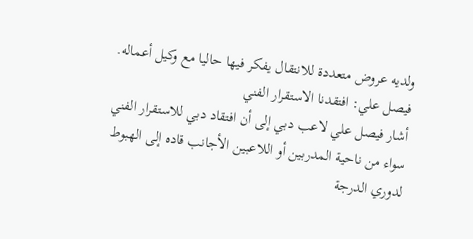ولديه عروض متعددة للانتقال يفكر فيها حاليا مع وكيل أعماله.
فيصل علي: افتقدنا الاستقرار الفني
أشار فيصل علي لاعب دبي إلى أن افتقاد دبي للاستقرار الفني سواء من ناحية المدربين أو اللاعبين الأجانب قاده إلى الهبوط لدوري الدرجة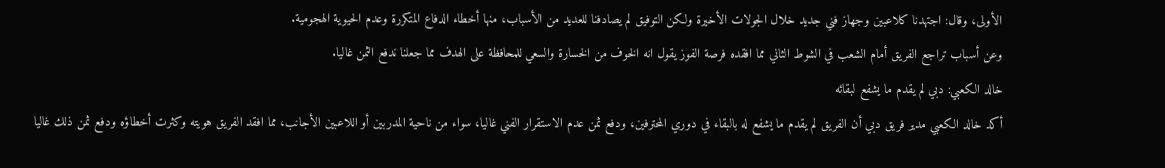الأولى، وقال: اجتهدنا كلاعبين وجهاز فني جديد خلال الجولات الأخيرة ولكن التوفيق لم يصادفنا للعديد من الأسباب، منها أخطاء الدفاع المتكررة وعدم الحيوية الهجومية.
وعن أسباب تراجع الفريق أمام الشعب في الشوط الثاني مما افقده فرصة الفوز يقول انه الخوف من الخسارة والسعي للمحافظة على الهدف مما جعلنا ندفع الثمن غاليا.
خالد الكعبي: دبي لم يقدم ما يشفع لبقائه
أكد خالد الكعبي مدير فريق دبي أن الفريق لم يقدم ما يشفع له بالبقاء في دوري المحترفين، ودفع ثمن عدم الاستقرار الفني غاليا، سواء من ناحية المدربين أو اللاعبين الأجانب، مما افقد الفريق هويته وكثرت أخطاؤه ودفع ثمن ذلك غاليا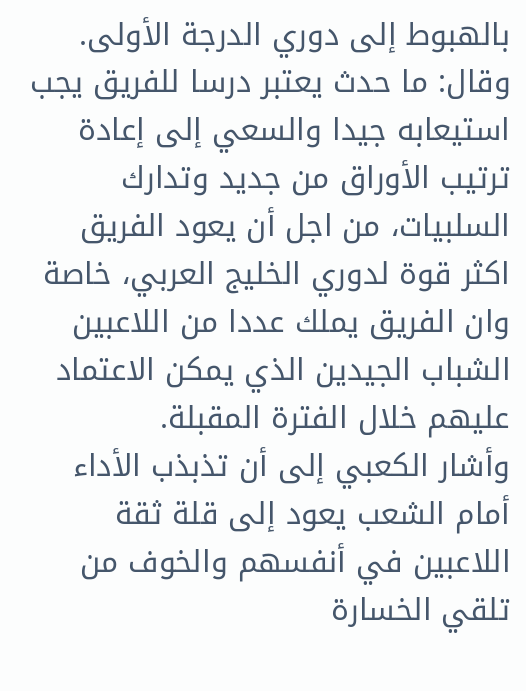بالهبوط إلى دوري الدرجة الأولى.
وقال: ما حدث يعتبر درسا للفريق يجب استيعابه جيدا والسعي إلى إعادة ترتيب الأوراق من جديد وتدارك السلبيات، من اجل أن يعود الفريق اكثر قوة لدوري الخليج العربي، خاصة وان الفريق يملك عددا من اللاعبين الشباب الجيدين الذي يمكن الاعتماد عليهم خلال الفترة المقبلة.
وأشار الكعبي إلى أن تذبذب الأداء أمام الشعب يعود إلى قلة ثقة اللاعبين في أنفسهم والخوف من تلقي الخسارة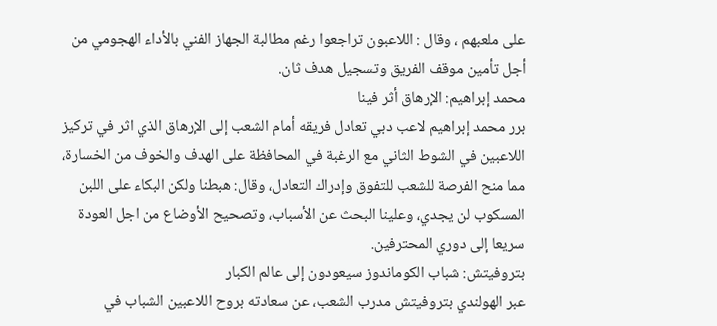على ملعبهم ، وقال : اللاعبون تراجعوا رغم مطالبة الجهاز الفني بالأداء الهجومي من أجل تأمين موقف الفريق وتسجيل هدف ثان.
محمد إبراهيم: الإرهاق أثر فينا
برر محمد إبراهيم لاعب دبي تعادل فريقه أمام الشعب إلى الإرهاق الذي اثر في تركيز اللاعبين في الشوط الثاني مع الرغبة في المحافظة على الهدف والخوف من الخسارة، مما منح الفرصة للشعب للتفوق وإدراك التعادل، وقال: هبطنا ولكن البكاء على اللبن المسكوب لن يجدي، وعلينا البحث عن الأسباب، وتصحيح الأوضاع من اجل العودة سريعا إلى دوري المحترفين.
بتروفيتش: شباب الكوماندوز سيعودون إلى عالم الكبار
عبر الهولندي بتروفيتش مدرب الشعب، عن سعادته بروح اللاعبين الشباب في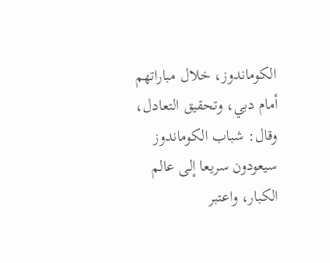الكوماندوز، خلال مباراتهم أمام دبي، وتحقيق التعادل، وقال: شباب الكوماندوز سيعودون سريعا إلى عالم الكبار، واعتبر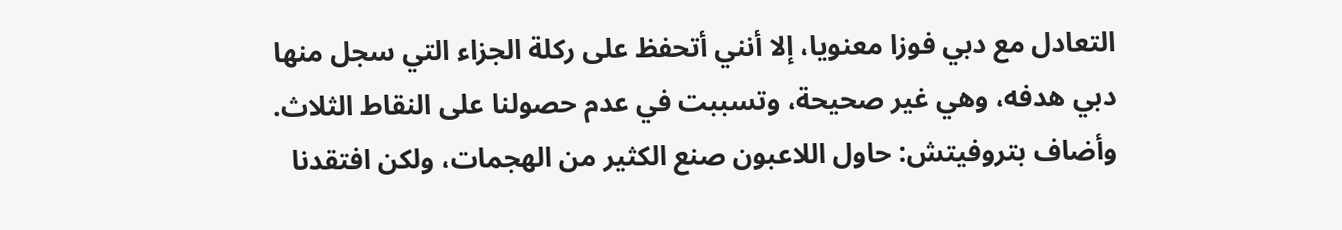التعادل مع دبي فوزا معنويا، إلا أنني أتحفظ على ركلة الجزاء التي سجل منها دبي هدفه، وهي غير صحيحة، وتسببت في عدم حصولنا على النقاط الثلاث.
وأضاف بتروفيتش: حاول اللاعبون صنع الكثير من الهجمات، ولكن افتقدنا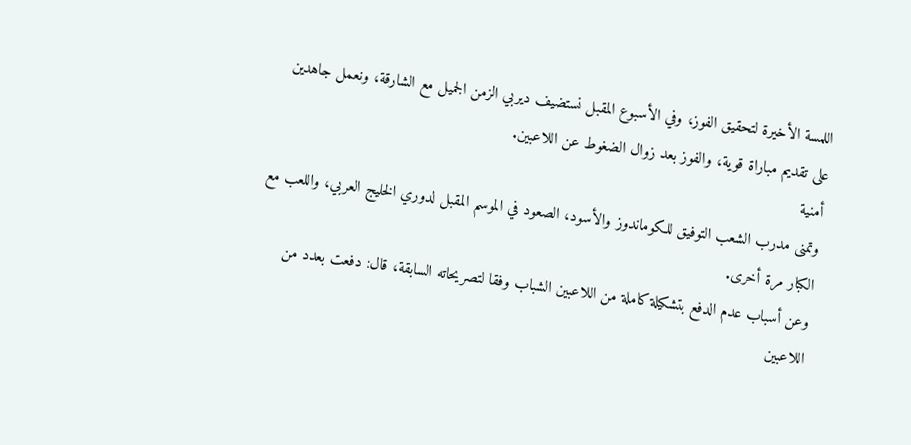اللمسة الأخيرة لتحقيق الفوز، وفي الأسبوع المقبل نستضيف ديربي الزمن الجميل مع الشارقة، ونعمل جاهدين على تقديم مباراة قوية، والفوز بعد زوال الضغوط عن اللاعبين.
أمنية
وتمنى مدرب الشعب التوفيق للكوماندوز والأسود، الصعود في الموسم المقبل لدوري الخليج العربي، واللعب مع الكبار مرة أخرى.
وعن أسباب عدم الدفع بتشكيلة كاملة من اللاعبين الشباب وفقا لتصريحاته السابقة، قال: دفعت بعدد من اللاعبين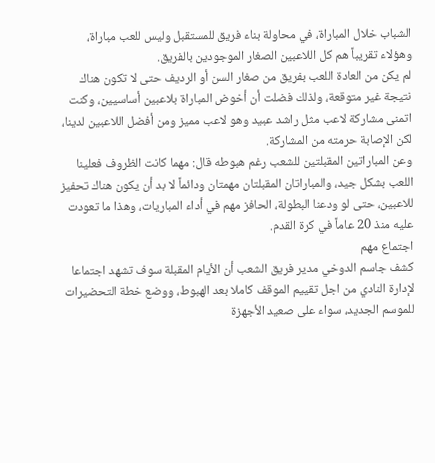الشباب خلال المباراة، في محاولة بناء فريق للمستقبل وليس للعب مباراة، وهؤلاء تقريباً هم كل اللاعبين الصغار الموجودين بالفريق.
لم يكن من العادة اللعب بفريق من صغار السن أو الرديف حتى لا تكون هناك نتيجة غير متوقعة، ولذلك فضلت أن أخوض المباراة بلاعبين أساسيين، وكنت اتمنى مشاركة لاعب مثل راشد عبيد وهو لاعب مميز ومن أفضل اللاعبين لدينا، لكن الإصابة حرمته من المشاركة.
وعن المباراتين المقبلتين للشعب رغم هبوطه قال: مهما كانت الظروف فعلينا اللعب بشكل جيد، والمباراتان المقبلتان مهمتان ودائماً لا بد أن يكون هناك تحفيز للاعبين، حتى لو ودعنا البطولة، الحافز مهم في أداء المباريات، وهذا ما تعودت عليه منذ 20 عاماً في كرة القدم.
اجتماع مهم
كشف جاسم الدوخي مدير فريق الشعب أن الأيام المقبلة سوف تشهد اجتماعا لإدارة النادي من اجل تقييم الموقف كاملا بعد الهبوط، ووضع خطة التحضيرات للموسم الجديد، سواء على صعيد الأجهزة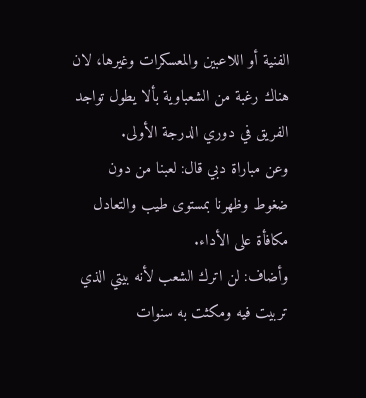الفنية أو اللاعبين والمعسكرات وغيرها، لان هناك رغبة من الشعباوية بألا يطول تواجد الفريق في دوري الدرجة الأولى.
وعن مباراة دبي قال: لعبنا من دون ضغوط وظهرنا بمستوى طيب والتعادل مكافأة على الأداء.
وأضاف: لن اترك الشعب لأنه بيتي الذي تربيت فيه ومكثت به سنوات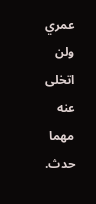عمري ولن اتخلى عنه مهما حدث.